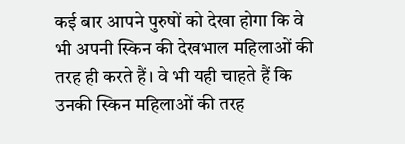कई बार आपने पुरुषों को देखा होगा कि वे भी अपनी स्किन की देखभाल महिलाओं की तरह ही करते हैं। वे भी यही चाहते हैं कि उनकी स्किन महिलाओं की तरह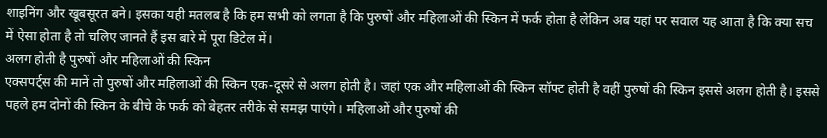शाइनिंग और खूबसूरत बने। इसका यही मतलब है कि हम सभी को लगता है कि पुरुषों और महिलाओं की स्किन में फर्क होता है लेकिन अब यहां पर सवाल यह आता है कि क्या सच में ऐसा होता है तो चलिए जानते हैं इस बारे में पूरा डिटेल में।
अलग होती है पुरुषों और महिलाओं की स्किन
एक्सपर्ट्स की मानें तो पुरुषों और महिलाओं की स्किन एक-दूसरे से अलग होती है। जहां एक और महिलाओं की स्किन सॉफ्ट होती है वहीं पुरुषों की स्किन इससे अलग होती है। इससे पहले हम दोनों की स्किन के बीचे के फर्क को बेहतर तरीके से समझ पाएंगे। महिलाओं और पुरुषों की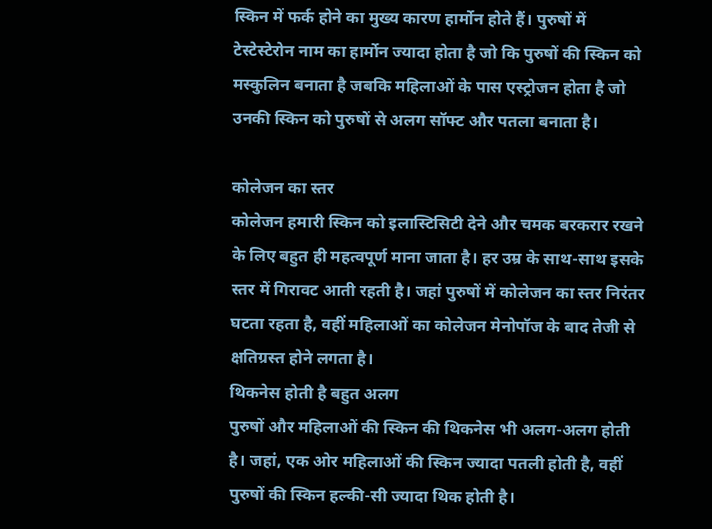स्किन में फर्क होने का मुख्य कारण हार्मोन होते हैं। पुरुषों में टेस्टेस्टेरोन नाम का हार्मोन ज्यादा होता है जो कि पुरुषों की स्किन को मस्कुलिन बनाता है जबकि महिलाओं के पास एस्ट्रोजन होता है जो उनकी स्किन को पुरुषों से अलग सॉफ्ट और पतला बनाता है।

कोलेजन का स्तर
कोलेजन हमारी स्किन को इलास्टिसिटी देने और चमक बरकरार रखने के लिए बहुत ही महत्वपूर्ण माना जाता है। हर उम्र के साथ-साथ इसके स्तर में गिरावट आती रहती है। जहां पुरुषों में कोलेजन का स्तर निरंतर घटता रहता है, वहीं महिलाओं का कोलेजन मेनोपॉज के बाद तेजी से क्षतिग्रस्त होने लगता है।
थिकनेस होती है बहुत अलग
पुरुषों और महिलाओं की स्किन की थिकनेस भी अलग-अलग होती है। जहां, एक ओर महिलाओं की स्किन ज्यादा पतली होती है, वहीं पुरुषों की स्किन हल्की-सी ज्यादा थिक होती है।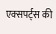एक्सपर्ट्स की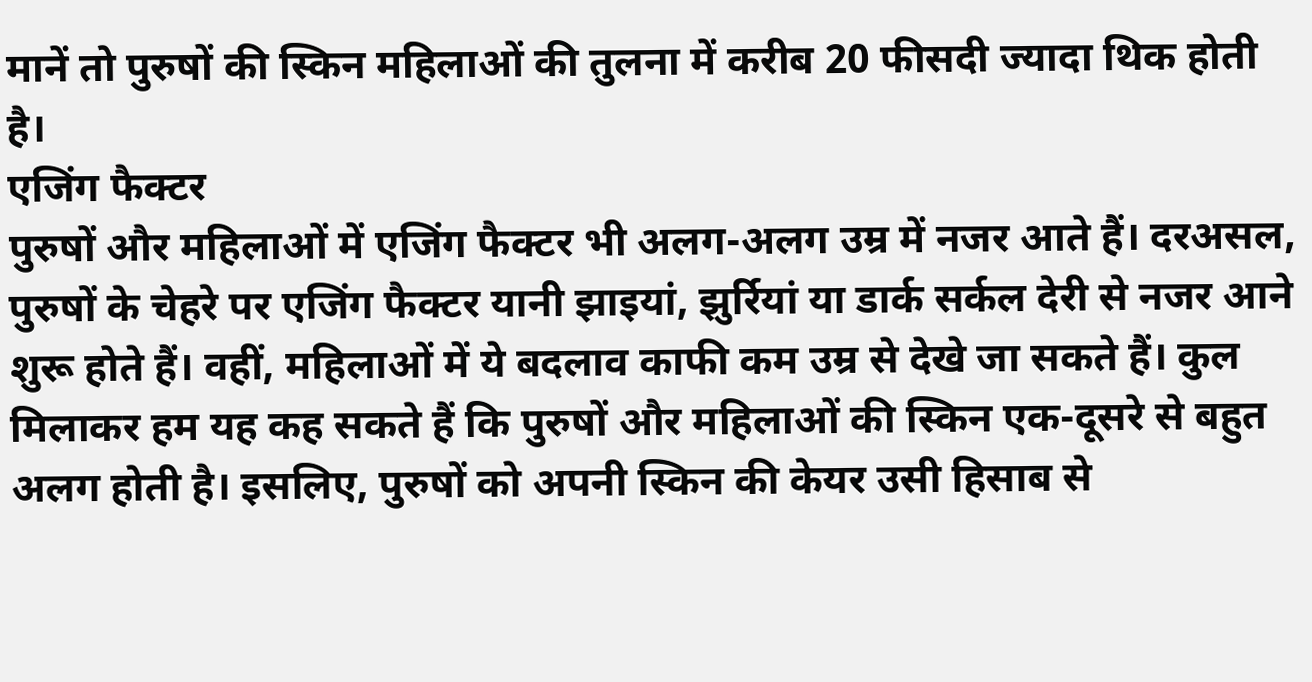मानें तो पुरुषों की स्किन महिलाओं की तुलना में करीब 20 फीसदी ज्यादा थिक होती है।
एजिंग फैक्टर
पुरुषों और महिलाओं में एजिंग फैक्टर भी अलग-अलग उम्र में नजर आते हैं। दरअसल, पुरुषों के चेहरे पर एजिंग फैक्टर यानी झाइयां, झुर्रियां या डार्क सर्कल देरी से नजर आने शुरू होते हैं। वहीं, महिलाओं में ये बदलाव काफी कम उम्र से देखे जा सकते हैं। कुल मिलाकर हम यह कह सकते हैं कि पुरुषों और महिलाओं की स्किन एक-दूसरे से बहुत अलग होती है। इसलिए, पुरुषों को अपनी स्किन की केयर उसी हिसाब से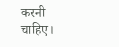करनी चाहिए।